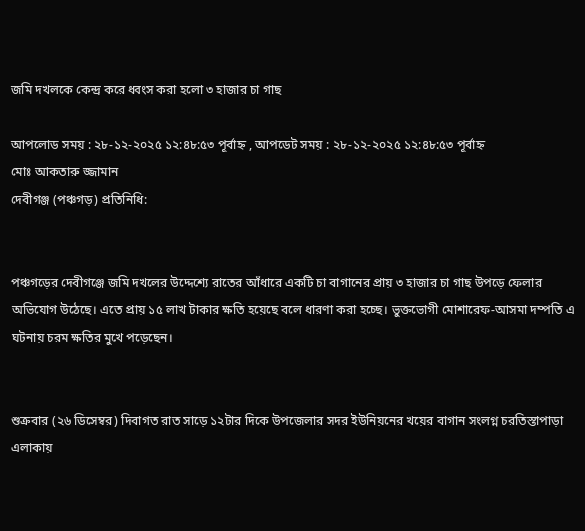জমি দখলকে কেন্দ্র করে ধ্বংস করা হলো ৩ হাজার চা গাছ

আপলোড সময় : ২৮-১২-২০২৫ ১২:৪৮:৫৩ পূর্বাহ্ন , আপডেট সময় : ২৮-১২-২০২৫ ১২:৪৮:৫৩ পূর্বাহ্ন
মোঃ আকতারু জ্জামান
দেবীগঞ্জ (পঞ্চগড়) প্রতিনিধি:


পঞ্চগড়ের দেবীগঞ্জে জমি দখলের উদ্দেশ্যে রাতের আঁধারে একটি চা বাগানের প্রায় ৩ হাজার চা গাছ উপড়ে ফেলার অভিযোগ উঠেছে। এতে প্রায় ১৫ লাখ টাকার ক্ষতি হয়েছে বলে ধারণা করা হচ্ছে। ভুক্তভোগী মোশারেফ-আসমা দম্পতি এ ঘটনায় চরম ক্ষতির মুখে পড়েছেন।


শুক্রবার (২৬ ডিসেম্বর) দিবাগত রাত সাড়ে ১২টার দিকে উপজেলার সদর ইউনিয়নের খয়ের বাগান সংলগ্ন চরতিস্তাপাড়া এলাকায়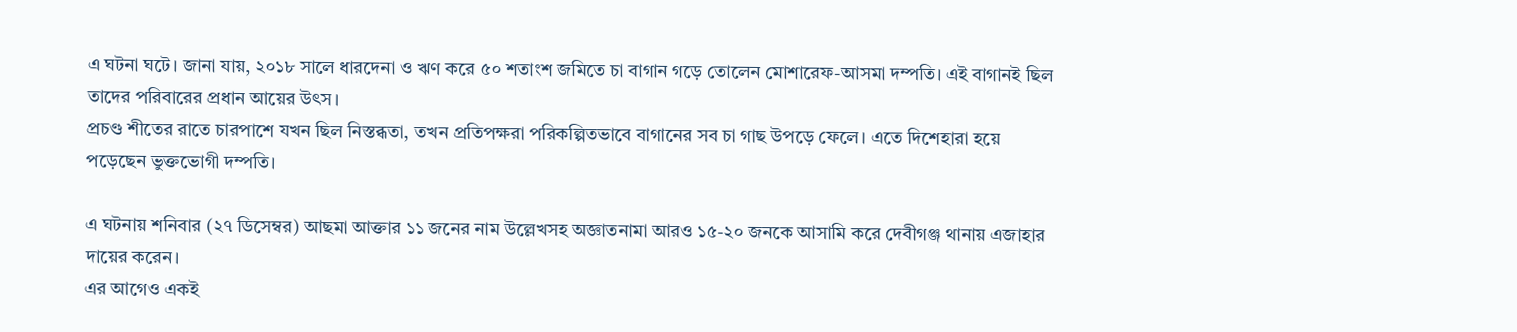এ ঘটনা ঘটে। জানা যায়, ২০১৮ সালে ধারদেনা ও ঋণ করে ৫০ শতাংশ জমিতে চা বাগান গড়ে তোলেন মোশারেফ-আসমা দম্পতি। এই বাগানই ছিল তাদের পরিবারের প্রধান আয়ের উৎস।
প্রচণ্ড শীতের রাতে চারপাশে যখন ছিল নিস্তব্ধতা, তখন প্রতিপক্ষরা পরিকল্পিতভাবে বাগানের সব চা গাছ উপড়ে ফেলে। এতে দিশেহারা হয়ে পড়েছেন ভুক্তভোগী দম্পতি।

এ ঘটনায় শনিবার (২৭ ডিসেম্বর) আছমা আক্তার ১১ জনের নাম উল্লেখসহ অজ্ঞাতনামা আরও ১৫-২০ জনকে আসামি করে দেবীগঞ্জ থানায় এজাহার দায়ের করেন।
এর আগেও একই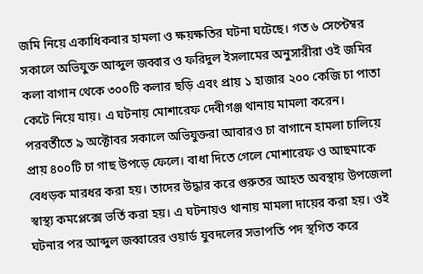জমি নিয়ে একাধিকবার হামলা ও ক্ষয়ক্ষতির ঘটনা ঘটেছে। গত ৬ সেপ্টেম্বর সকালে অভিযুক্ত আব্দুল জব্বার ও ফরিদুল ইসলামের অনুসারীরা ওই জমির কলা বাগান থেকে ৩০০টি কলার ছড়ি এবং প্রায় ১ হাজার ২০০ কেজি চা পাতা কেটে নিয়ে যায়। এ ঘটনায় মোশারেফ দেবীগঞ্জ থানায় মামলা করেন।
পরবর্তীতে ৯ অক্টোবর সকালে অভিযুক্তরা আবারও চা বাগানে হামলা চালিয়ে প্রায় ৪০০টি চা গাছ উপড়ে ফেলে। বাধা দিতে গেলে মোশারেফ ও আছমাকে বেধড়ক মারধর করা হয়। তাদের উদ্ধার করে গুরুতর আহত অবস্থায় উপজেলা স্বাস্থ্য কমপ্লেক্সে ভর্তি করা হয়। এ ঘটনায়ও থানায় মামলা দায়ের করা হয়। ওই ঘটনার পর আব্দুল জব্বারের ওয়ার্ড যুবদলের সভাপতি পদ স্থগিত করে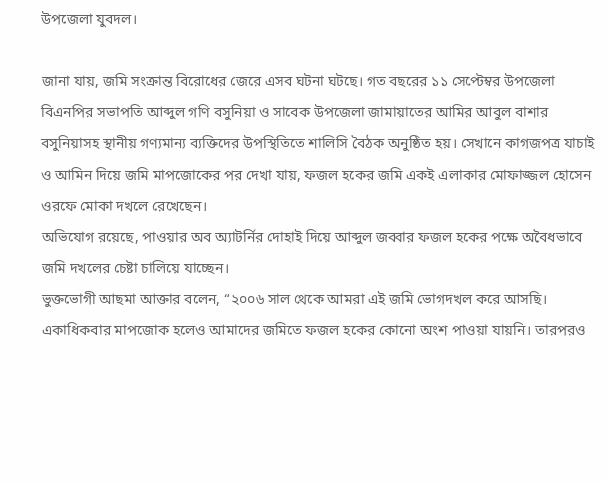উপজেলা যুবদল।

জানা যায়, জমি সংক্রান্ত বিরোধের জেরে এসব ঘটনা ঘটছে। গত বছরের ১১ সেপ্টেম্বর উপজেলা বিএনপির সভাপতি আব্দুল গণি বসুনিয়া ও সাবেক উপজেলা জামায়াতের আমির আবুল বাশার বসুনিয়াসহ স্থানীয় গণ্যমান্য ব্যক্তিদের উপস্থিতিতে শালিসি বৈঠক অনুষ্ঠিত হয়। সেখানে কাগজপত্র যাচাই ও আমিন দিয়ে জমি মাপজোকের পর দেখা যায়, ফজল হকের জমি একই এলাকার মোফাজ্জল হোসেন ওরফে মোকা দখলে রেখেছেন।
অভিযোগ রয়েছে, পাওয়ার অব অ্যাটর্নির দোহাই দিয়ে আব্দুল জব্বার ফজল হকের পক্ষে অবৈধভাবে জমি দখলের চেষ্টা চালিয়ে যাচ্ছেন।
ভুক্তভোগী আছমা আক্তার বলেন, “২০০৬ সাল থেকে আমরা এই জমি ভোগদখল করে আসছি। একাধিকবার মাপজোক হলেও আমাদের জমিতে ফজল হকের কোনো অংশ পাওয়া যায়নি। তারপরও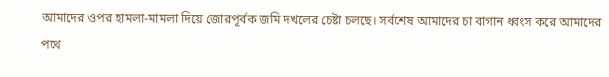আমাদের ওপর হামলা-মামলা দিয়ে জোরপূর্বক জমি দখলের চেষ্টা চলছে। সর্বশেষ আমাদের চা বাগান ধ্বংস করে আমাদের পথে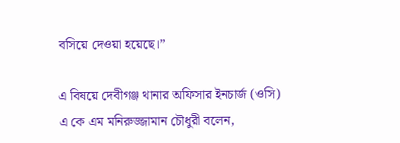বসিয়ে দেওয়া হয়েছে।”

এ বিষয়ে দেবীগঞ্জ থানার অফিসার ইনচার্জ (ওসি) এ কে এম মনিরুজ্জামান চৌধুরী বলেন,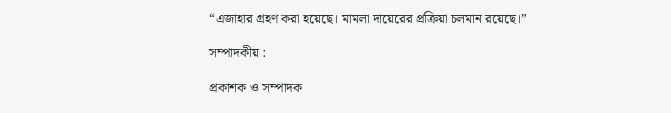“এজাহার গ্রহণ করা হয়েছে। মামলা দায়েরের প্রক্রিয়া চলমান রয়েছে।”

সম্পাদকীয় :

প্রকাশক ও সম্পাদক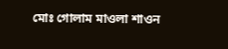মোঃ গোলাম মাওলা শাওন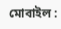মোবাইল :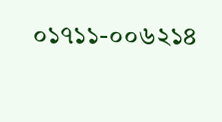০১৭১১-০০৬২১৪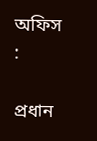অফিস :

প্রধান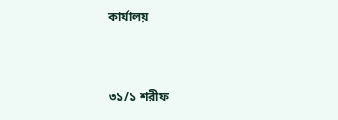কার্যালয়


৩১/১ শরীফ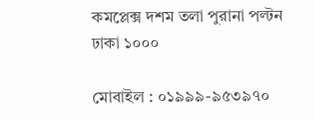কমপ্লেক্স দশম তলা পুরানা পল্টন ঢাকা ১০০০

মোবাইল : ০১৯৯৯-৯৫৩৯৭০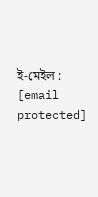ই-মেইল : [email protected]